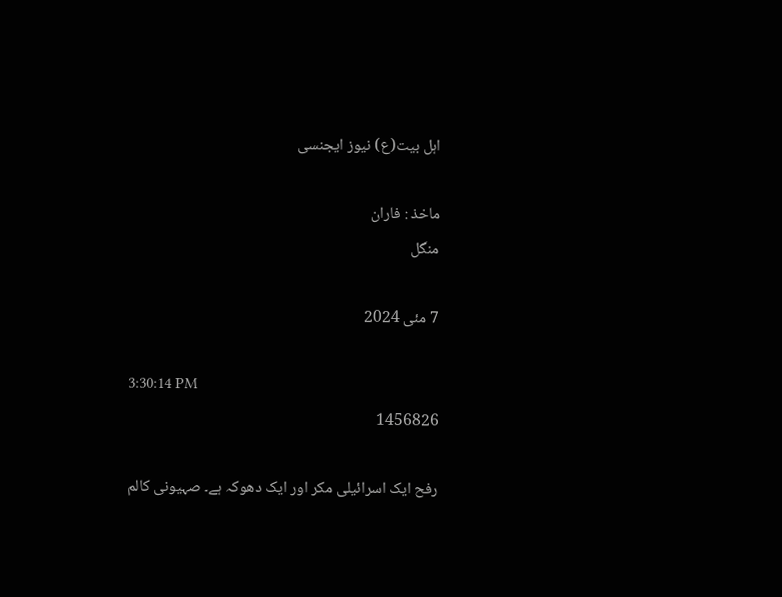اہل بیت(ع) نیوز ایجنسی

ماخذ : فاران
منگل

7 مئی 2024

3:30:14 PM
1456826

رفح ایک اسرائیلی مکر اور ایک دھوکہ ہے۔ صہیونی کالم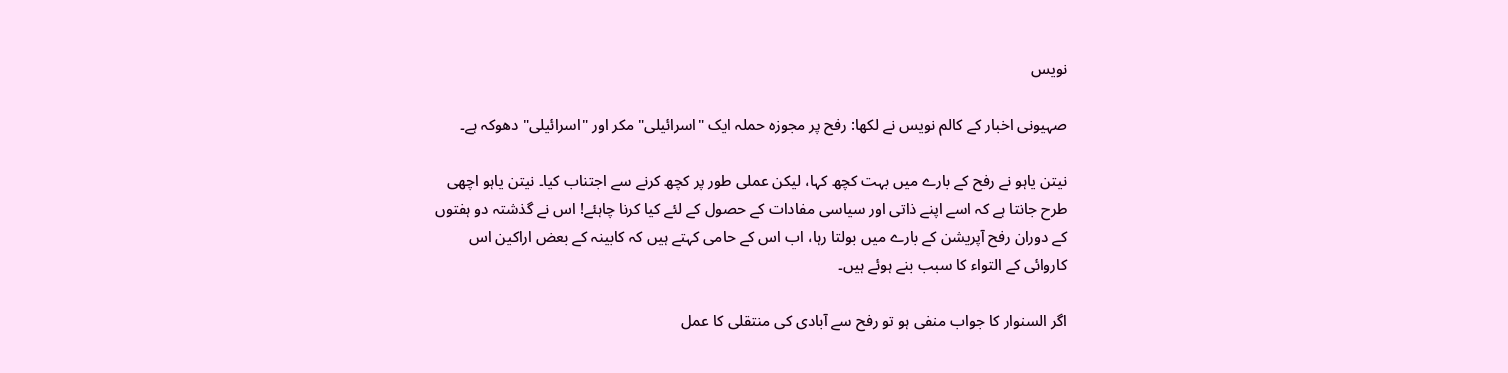نویس

صہیونی اخبار کے کالم نویس نے لکھا: رفح پر مجوزہ حملہ ایک "اسرائیلی" مکر اور "اسرائیلی" دھوکہ ہے۔

نیتن یاہو نے رفح کے بارے میں بہت کچھ کہا، لیکن عملی طور پر کچھ کرنے سے اجتناب کیا۔ نیتن یاہو اچھی طرح جانتا ہے کہ اسے اپنے ذاتی اور سیاسی مفادات کے حصول کے لئے کیا کرنا چاہئے! اس نے گذشتہ دو ہفتوں کے دوران رفح آپریشن کے بارے میں بولتا رہا، اب اس کے حامی کہتے ہیں کہ کابینہ کے بعض اراکین اس کاروائی کے التواء کا سبب بنے ہوئے ہیں۔

اگر السنوار کا جواب منفی ہو تو رفح سے آبادی کی منتقلی کا عمل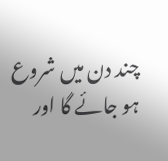چند دن میں شروع ہو جائے گا اور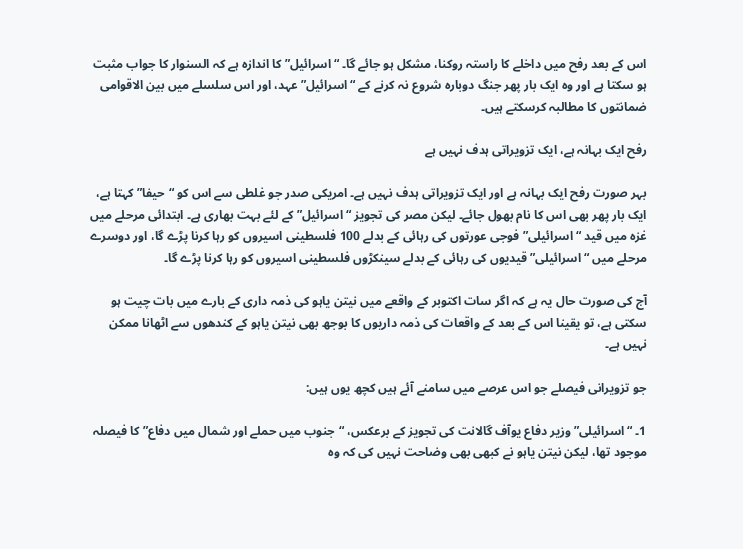اس کے بعد رفح میں داخلے کا راستہ روکنا، مشکل ہو جائے گا۔ “اسرائیل” کا اندازہ ہے کہ السنوار کا جواب مثبت ہو سکتا ہے اور وہ ایک بار پھر جنگ دوبارہ شروع نہ کرنے کے “اسرائیل” عہد، اور اس سلسلے میں بین الاقوامی ضمانتوں کا مطالبہ کرسکتے ہیں۔

رفح ایک بہانہ ہے، ایک تزویراتی ہدف نہیں ہے

بہر صورت رفح ایک بہانہ ہے اور ایک تزویراتی ہدف نہیں ہے۔ امریکی صدر جو غلطی سے اس کو “حیفا” کہتا ہے، ایک بار پھر بھی اس کا نام بھول جائے۔ لیکن مصر کی تجویز “اسرائیل” کے لئے بہت بھاری ہے۔ ابتدائی مرحلے میں غزہ میں قید “اسرائیلی” فوجی عورتوں کی رہائی کے بدلے 100 فلسطینی اسیروں کو رہا کرنا پڑے گا، اور دوسرے مرحلے میں “اسرائیلی” قیدیوں کی رہائی کے بدلے سینکڑوں فلسطینی اسیروں کو رہا کرنا پڑے گا۔

آج کی صورت حال یہ ہے کہ اگر سات اکتوبر کے واقعے میں نیتن یاہو کی ذمہ داری کے بارے میں بات چیت ہو سکتی ہے، تو یقینا اس کے بعد کے واقعات کی ذمہ داریوں کا بوجھ بھی نیتن یاہو کے کندھوں سے اٹھانا ممکن نہیں ہے۔

جو تزویرانی فیصلے جو اس عرصے میں سامنے آئے ہیں کچھ یوں ہیں:

1۔ “اسرائیلی” وزیر دفاع یوآف گالانت کی تجویز کے برعکس، “جنوب میں حملے اور شمال میں دفاع” کا فیصلہ موجود تھا، لیکن نیتن یاہو نے کبھی بھی وضاحت نہیں کی کہ وہ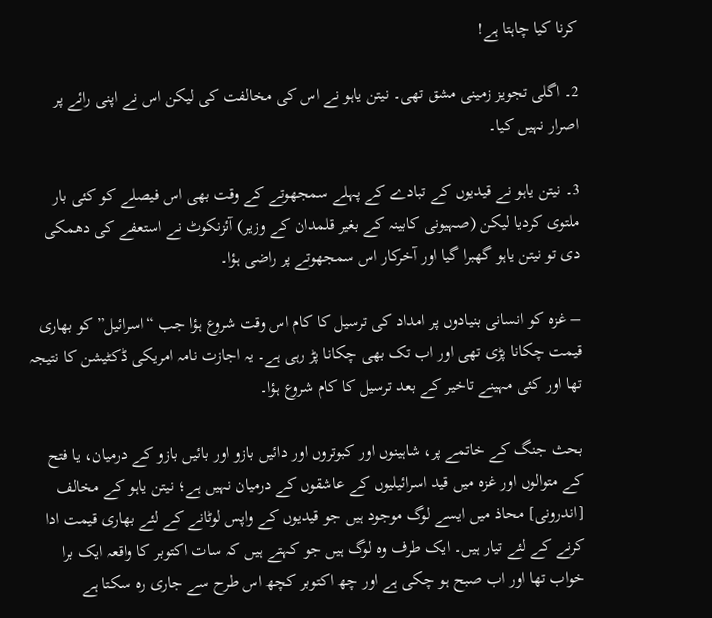کرنا کیا چاہتا ہے!

2۔ اگلی تجویز زمینی مشق تھی۔ نیتن یاہو نے اس کی مخالفت کی لیکن اس نے اپنی رائے پر اصرار نہیں کیا۔

3۔ نیتن یاہو نے قیدیوں کے تبادے کے پہلے سمجھوتے کے وقت بھی اس فیصلے کو کئی بار ملتوی کردیا لیکن (صہیونی کابینہ کے بغیر قلمدان کے وزیر) آئزنکوٹ نے استعفے کی دھمکی دی تو نیتن یاہو گھبرا گیا اور آخرکار اس سمجھوتے پر راضی ہؤا۔

– غزہ کو انسانی بنیادوں پر امداد کی ترسیل کا کام اس وقت شروع ہؤا جب “اسرائیل” کو بھاری قیمت چکانا پڑی تھی اور اب تک بھی چکانا پڑ رہی ہے۔ یہ اجازت نامہ امریکی ڈکٹیشن کا نتیجہ تھا اور کئی مہینے تاخیر کے بعد ترسیل کا کام شروع ہؤا۔

بحث جنگ کے خاتمے پر، شاہینوں اور کبوتروں اور دائیں بازو اور بائیں بازو کے درمیان، یا فتح کے متوالوں اور غزہ میں قید اسرائیلیوں کے عاشقوں کے درمیان نہیں ہے؛ نیتن یاہو کے مخالف [اندرونی] محاذ میں ایسے لوگ موجود ہیں جو قیدیوں کے واپس لوٹانے کے لئے بھاری قیمت ادا کرنے کے لئے تیار ہیں۔ ایک طرف وہ لوگ ہیں جو کہتے ہیں کہ سات اکتوبر کا واقعہ ایک برا خواب تھا اور اب صبح ہو چکی ہے اور چھ اکتوبر کچھ اس طرح سے جاری رہ سکتا ہے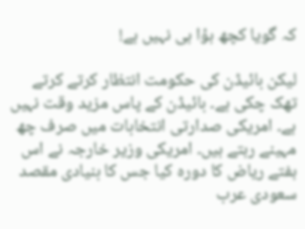کہ گویا کچھ ہؤا ہی نہیں ہے!

لیکن بائیڈن کی حکومت انتظار کرتے کرتے تھک چکی ہے۔ بائیڈن کے پاس مزید وقت نہیں ہے۔ امریکی صدارتی انتخابات میں صرف چھ مہینے رہتے ہیں۔ امریکی وزیر خارجہ نے اس ہفتے ریاض کا دورہ کیا جس کا بنیادی مقصد سعودی عرب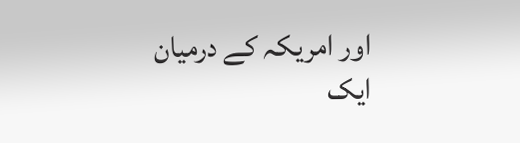اور امریکہ کے درمیان ایک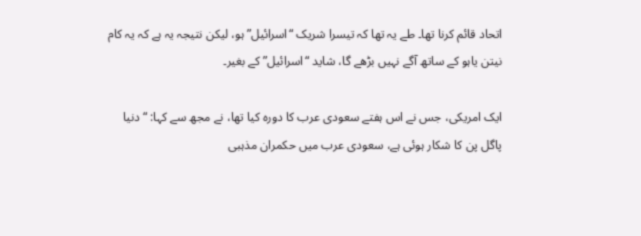اتحاد قائم کرنا تھا۔ طے یہ تھا کہ تیسرا شریک “اسرائیل” ہو، لیکن نتیجہ یہ ہے کہ یہ کام نیتن یاہو کے ساتھ آگے نہیں بڑھے گا، شاید “اسرائیل” کے بغیر۔

ایک امریکی، جس نے اس ہفتے سعودی عرب کا دورہ کیا تھا، نے مجھ سے کہا: “دنیا پاگل پن کا شکار ہوئی ہے، سعودی عرب میں حکمران مذہبی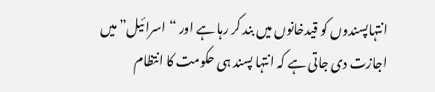انتہاپسندوں کو قیدخانوں میں بند کر رہا ہے اور “اسرائیل” میں اجازت دی جاتی ہے کہ انتہا پسند ہی حکومت کا انتظام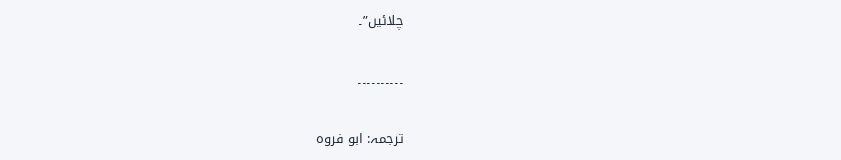چلائیں”۔

۔۔۔۔۔۔۔۔۔۔

ترجمہ: ابو فروہ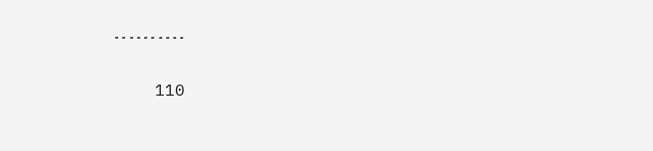۔۔۔۔۔۔۔۔۔۔

110